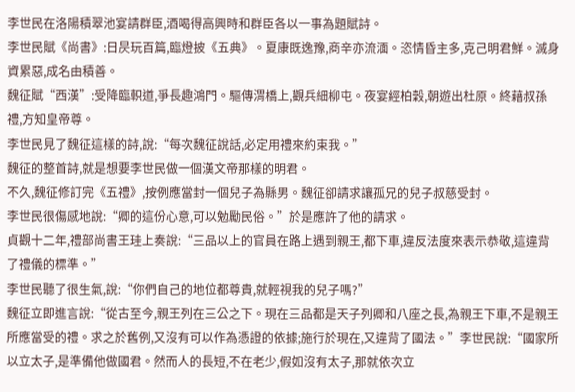李世民在洛陽積翠池宴請群臣,酒喝得高興時和群臣各以一事為題賦詩。
李世民賦《尚書》:日昃玩百篇,臨燈披《五典》。夏康既逸豫,商辛亦流湎。恣情昏主多,克己明君鮮。滅身資累惡,成名由積善。
魏征賦“西漢”:受降臨軹道,爭長趣鴻門。驅傳渭橋上,觀兵細柳屯。夜宴經柏穀,朝遊出杜原。終藉叔孫禮,方知皇帝尊。
李世民見了魏征這樣的詩,說:“每次魏征說話,必定用禮來約束我。”
魏征的整首詩,就是想要李世民做一個漢文帝那樣的明君。
不久,魏征修訂完《五禮》,按例應當封一個兒子為縣男。魏征卻請求讓孤兄的兒子叔慈受封。
李世民很傷感地說:“卿的這份心意,可以勉勵民俗。”於是應許了他的請求。
貞觀十二年,禮部尚書王珪上奏說:“三品以上的官員在路上遇到親王,都下車,違反法度來表示恭敬,這違背了禮儀的標準。”
李世民聽了很生氣,說:“你們自己的地位都尊貴,就輕視我的兒子嗎?”
魏征立即進言說:“從古至今,親王列在三公之下。現在三品都是天子列卿和八座之長,為親王下車,不是親王所應當受的禮。求之於舊例,又沒有可以作為憑證的依據;施行於現在,又違背了國法。”李世民說:“國家所以立太子,是準備他做國君。然而人的長短,不在老少,假如沒有太子,那就依次立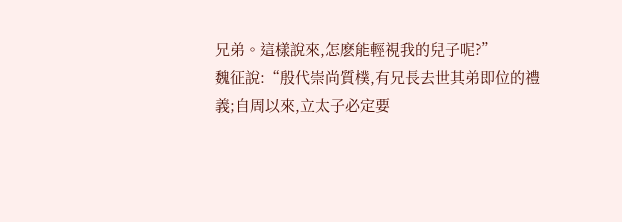兄弟。這樣說來,怎麽能輕視我的兒子呢?”
魏征說:“殷代崇尚質樸,有兄長去世其弟即位的禮義;自周以來,立太子必定要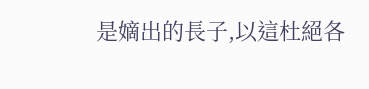是嫡出的長子,以這杜絕各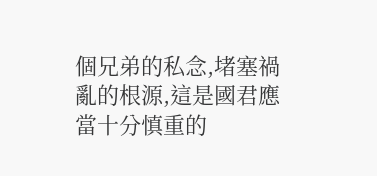個兄弟的私念,堵塞禍亂的根源,這是國君應當十分慎重的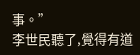事。”
李世民聽了,覺得有道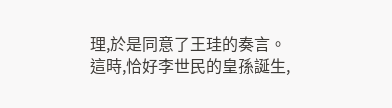理,於是同意了王珪的奏言。
這時,恰好李世民的皇孫誕生,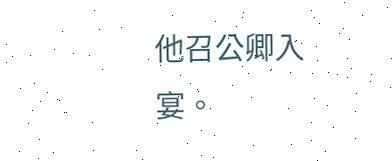他召公卿入宴。